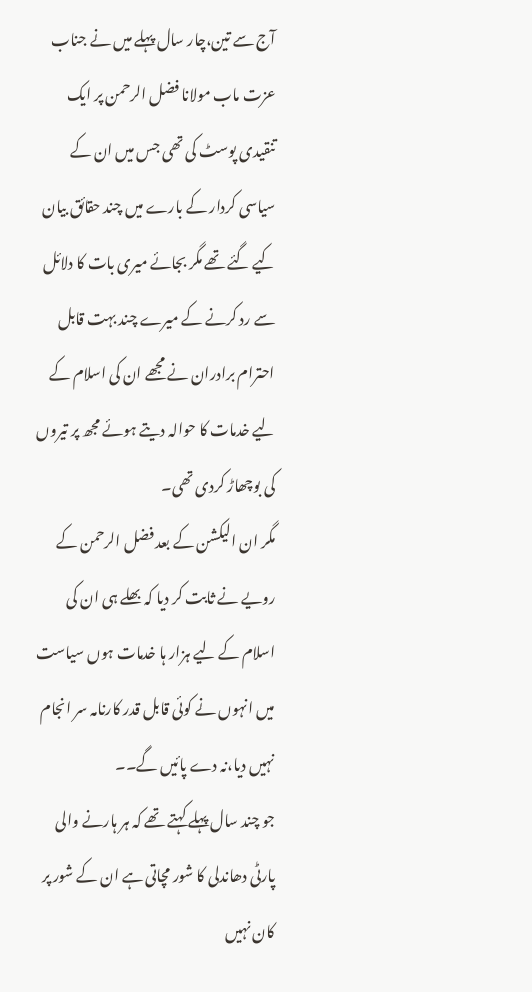آج سے تین،چار سال پہلے میں نے جناب عزت ماب مولانا فضل الرحمن پر ایک تنقیدی پوسٹ کی تھی جس میں ان کے سیاسی کردار کے بارے میں چند حقائق بیان کیے گئے تھے مگر بجائے میری بات کا دلائل سے رد کرنے کے میرے چند بہت قابل احترام برادران نے مجھے ان کی اسلام کے لیے خدمات کا حوالہ دیتے ہوئے مجھ پر تیروں کی بوچھاڑ کردی تھی۔
مگر ان الیکشن کے بعد فضل الرحمن کے رویے نے ثابت کر دیا کہ بھلے ہی ان کی اسلام کے لیے ہزار ہا خدمات ہوں سیاست میں انہوں نے کوئی قابل قدر کارنامہ سر انجام نہیں دیا،نہ دے پائیں گے۔۔
جو چند سال پہلے کہتے تھے کہ ہر ہارنے والی پارٹی دھاندلی کا شور مچاتی ہے ان کے شور پر کان نہیں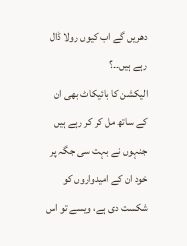دھریں گے اب کیوں رولا ڈال رہے ہیں۔۔؟
الیکشن کا بائیکاٹ بھی ان کے ساتھ مل کر کر رہے ہیں جنہوں نے بہت سی جگہ پر خود ان کے امیدواروں کو شکست دی ہے، ویسے تو اس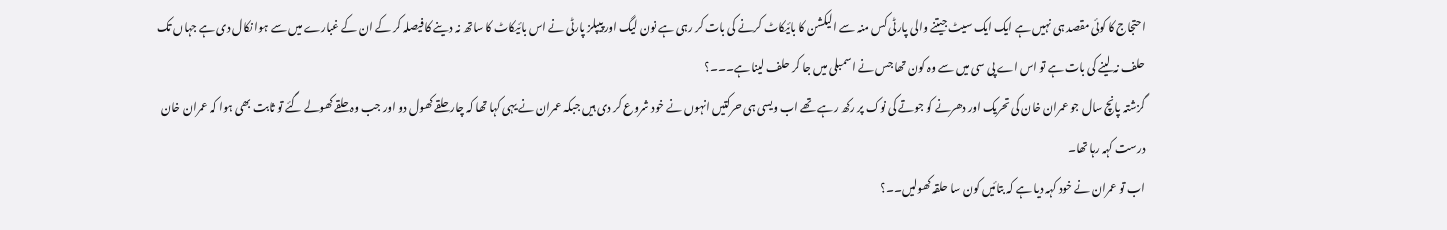احتجاج کا کوئی مقصد ہی نہیں ہے ایک ایک سیٹ جیتنے والی پارٹی کس منہ سے الیکشن کا بائیکاٹ کرنے کی بات کر رہی ہے نون لیگ اور پیپلز پارٹی نے اس بائیکاٹ کا ساتھ نہ دینے کا فیصلہ کر کے ان کے غبارے میں سے ہوا نکال دی ہے جہاں تک حلف نہ لینے کی بات ہے تو اس اے پی سی میں سے وہ کون تھا جس نے اسمبلی میں جا کر حلف لینا ہے۔۔۔؟
گزشتہ پانچ سال جو عمران خان کی تحریک اور دھرنے کو جوتے کی نوک پر رکھ رہے تھے اب ویسی ہی حرکتیں انہوں نے خود شروع کر دی ہیں جبکہ عمران نے یہی کہا تھا کہ چار حلقے کھول دو اور جب وہ حلقے کھولے گئے تو ثابت بھی ہوا کہ عمران خان درست کہہ رہا تھا۔
اب تو عمران نے خود کہہ دیا ہے کہ بتائیں کون سا حلقہ کھولیں۔۔؟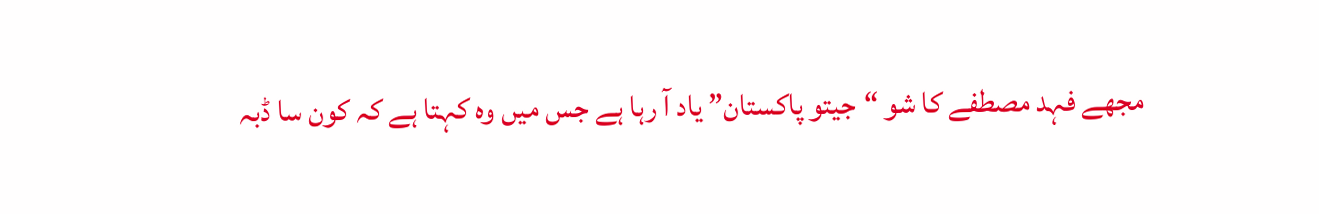مجھے فہد مصطفے کا شو “جیتو پاکستان” یاد آ رہا ہے جس میں وہ کہتا ہے کہ کون سا ڈبہ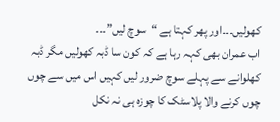کھولیں۔۔۔اور پھر کہتا ہے “سوچ لیں”۔۔۔
اب عمران بھی کہہ رہا ہے کہ کون سا ڈبہ کھولیں مگر ڈبہ کھلوانے سے پہلے سوچ ضرور لیں کہیں اس میں سے چوں چوں کرنے والا پلاسٹک کا چوزہ ہی نہ نکل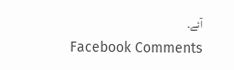آئے۔
Facebook Comments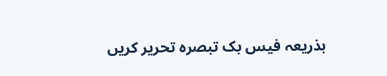بذریعہ فیس بک تبصرہ تحریر کریں